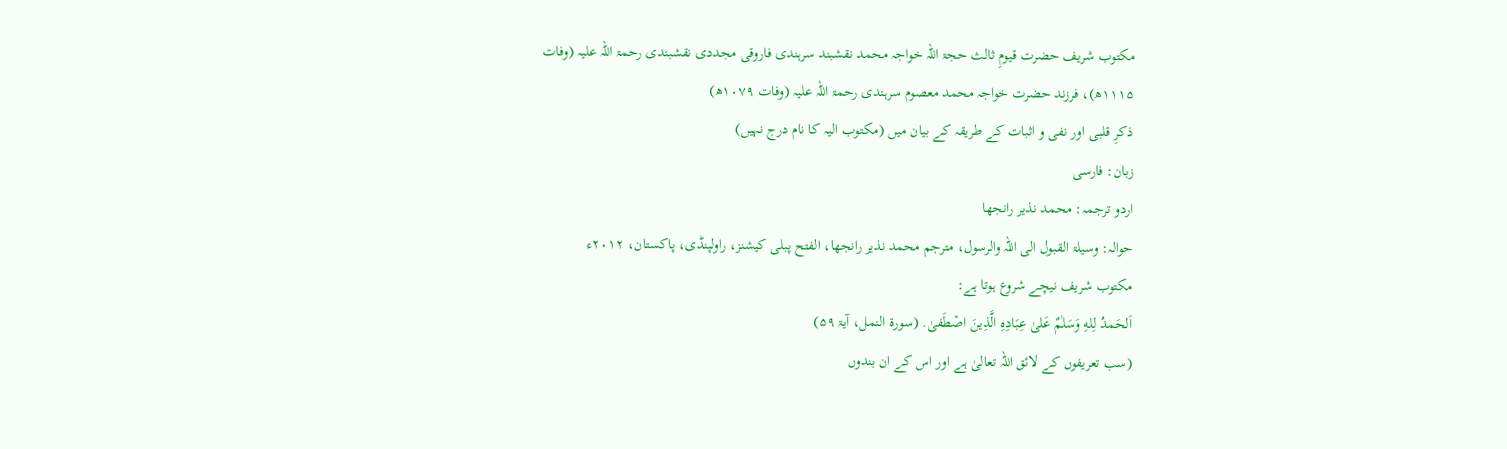مکتوب شریف حضرت قیومِ ثالث حجۃ اللہ خواجہ محمد نقشبند سرہندی فاروقی مجددی نقشبندی رحمۃ اللہ علیہ (وفات ۱۱۱۵ھ)، فرزند حضرت خواجہ محمد معصوم سرہندی رحمۃ اللہ علیہ (وفات ۱۰۷۹ھ)
ذکرِ قلبی اور نفی و اثبات کے طریقہ کے بیان میں (مکتوب الیہ کا نام درج نہیں)
زبان: فارسی
اردو ترجمہ: محمد نذیر رانجھا
حوالہ: وسیلۃ القبول الی اللہ والرسول، مترجم محمد نذیر رانجھا، الفتح پبلی کیشنز، راولپنڈی، پاکستان، ۲۰۱۲ء
مکتوب شریف نیچے شروع ہوتا ہے:
اَلحَمدُ لِلهِ وَسَلٰمٌ عَلىٰ عِبَادِهِ الَّذِينَ اصۡطَفىٰ. (سورة النمل، آیۃ ۵۹)
(سب تعریفوں کے لائق اللہ تعالیٰ ہے اور اس کے ان بندوں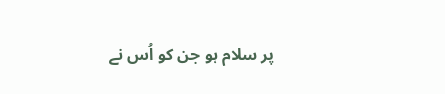پر سلام ہو جن کو اُس نے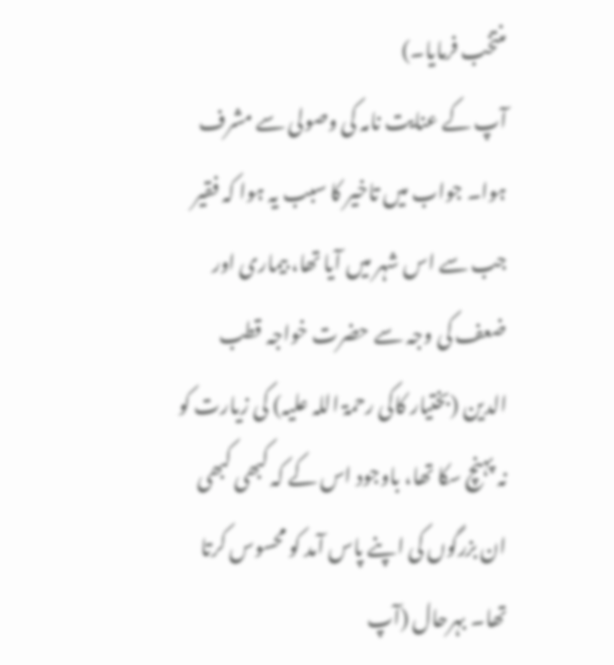منتخب فرمایا۔)
آپ کے عنایت نامہ کی وصولی سے مشرف ہوا۔ جواب میں تاخیر کا سبب یہ ہوا کہ فقیر جب سے اس شہر میں آیا تھا، بیماری اور ضعف کی وجہ سے حضرت خواجہ قطب الدین (بختیار کاکی رحمۃ اللہ علیہ) کی زیارت کو نہ پہنچ سکا تھا، باوجود اس کے کہ کبھی کبھی ان بزرگوں کی اپنے پاس آمد کو محسوس کرتا تھا۔ بہرحال (آپ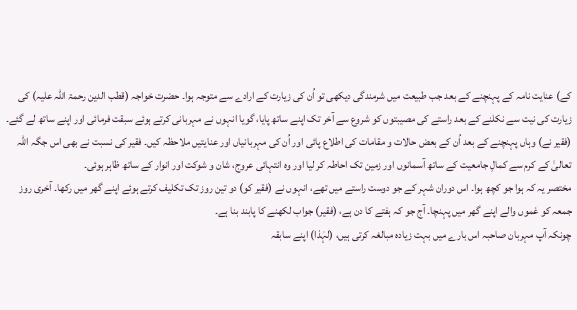کے) عنایت نامہ کے پہنچنے کے بعد جب طبیعت میں شرمندگی دیکھی تو اُن کی زیارت کے ارادے سے متوجہ ہوا۔ حضرت خواجہ (قطب الدین رحمۃ اللہ علیہ) کی زیارت کی نیت سے نکلنے کے بعد راستے کی مصیبتوں کو شروع سے آخر تک اپنے ساتھ پایا، گویا انہوں نے مہربانی کرتے ہوئے سبقت فرمائی اور اپنے ساتھ لے گئے۔ (فقیر نے) وہاں پہنچنے کے بعد اُن کے بعض حالات و مقامات کی اطلاع پائی اور اُن کی مہربانیاں اور عنایتیں ملاحظہ کیں۔ فقیر کی نسبت نے بھی اس جگہ اللہ تعالیٰ کے کرم سے کمالِ جامعیت کے ساتھ آسمانوں اور زمین تک احاطہ کر لیا اور وہ انتہائی عروج، شان و شوکت اور انوار کے ساتھ ظاہر ہوئی۔
مختصر یہ کہ ہوا جو کچھ ہوا۔ اس دوران شہر کے جو دوست راستے میں تھے، انہوں نے (فقیر کو) دو تین روز تک تکلیف کرتے ہوئے اپنے گھر میں رکھا۔ آخری روز جمعہ کو غموں والے اپنے گھر میں پہنچا۔ آج جو کہ ہفتے کا دن ہے، (فقیر) جواب لکھنے کا پابند بنا ہے۔
چونکہ آپ مہربان صاحبہ اس بارے میں بہت زیادہ مبالغہ کرتی ہیں، (لہٰذا) اپنے سابقہ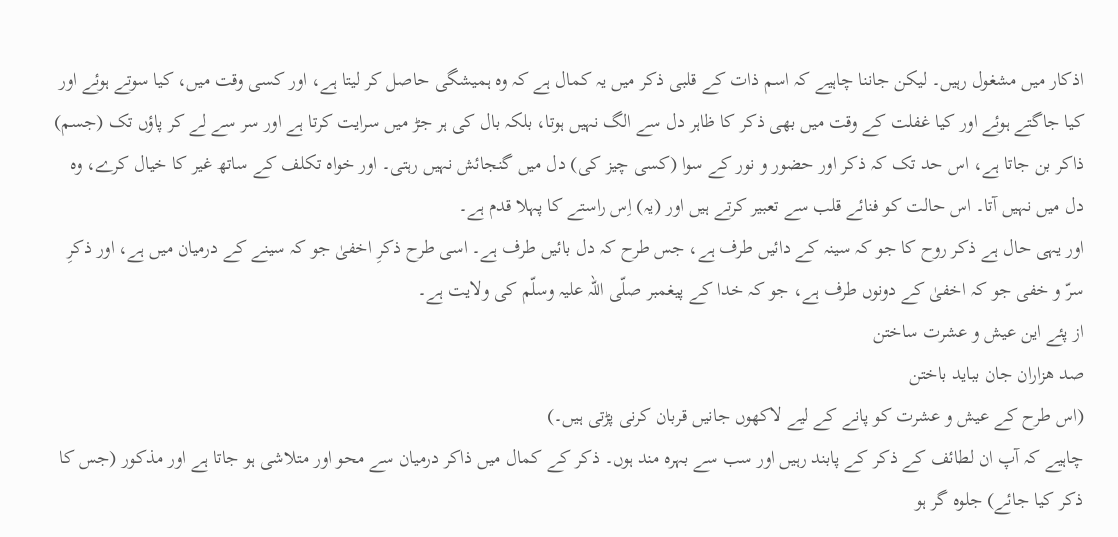اذکار میں مشغول رہیں۔ لیکن جاننا چاہیے کہ اسم ذات کے قلبی ذکر میں یہ کمال ہے کہ وہ ہمیشگی حاصل کر لیتا ہے، اور کسی وقت میں، کیا سوتے ہوئے اور کیا جاگتے ہوئے اور کیا غفلت کے وقت میں بھی ذکر کا ظاہر دل سے الگ نہیں ہوتا، بلکہ بال کی ہر جڑ میں سرایت کرتا ہے اور سر سے لے کر پاؤں تک (جسم) ذاکر بن جاتا ہے، اس حد تک کہ ذکر اور حضور و نور کے سوا (کسی چیز کی) دل میں گنجائش نہیں رہتی۔ اور خواہ تکلف کے ساتھ غیر کا خیال کرے، وہ دل میں نہیں آتا۔ اس حالت کو فنائے قلب سے تعبیر کرتے ہیں اور (یہ) اِس راستے کا پہلا قدم ہے۔
اور یہی حال ہے ذکر روح کا جو کہ سینہ کے دائیں طرف ہے، جس طرح کہ دل بائیں طرف ہے۔ اسی طرح ذکرِ اخفیٰ جو کہ سینے کے درمیان میں ہے، اور ذکرِ سرّ و خفی جو کہ اخفیٰ کے دونوں طرف ہے، جو کہ خدا کے پیغمبر صلّی اللہ علیہ وسلّم کی ولایت ہے۔
از پئے این عیش و عشرت ساختن
صد هزاران جان بباید باختن
(اس طرح کے عیش و عشرت کو پانے کے لیے لاکھوں جانیں قربان کرنی پڑتی ہیں۔)
چاہیے کہ آپ ان لطائف کے ذکر کے پابند رہیں اور سب سے بہرہ مند ہوں۔ ذکر کے کمال میں ذاکر درمیان سے محو اور متلاشی ہو جاتا ہے اور مذکور (جس کا ذکر کیا جائے) جلوہ گر ہو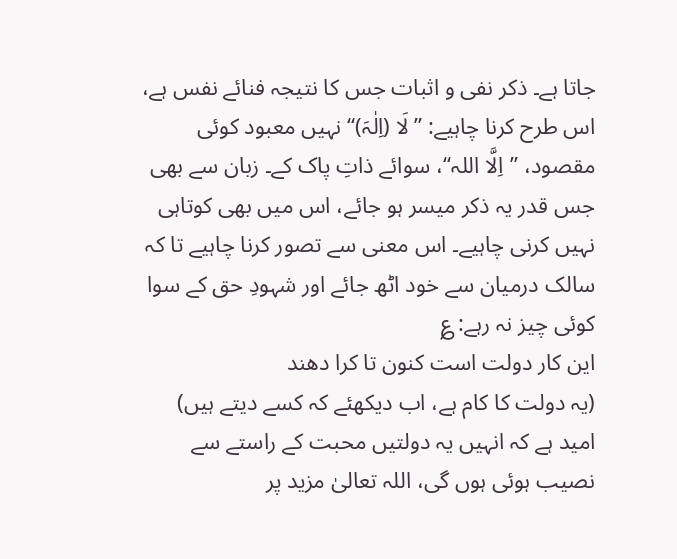جاتا ہے۔ ذکر نفی و اثبات جس کا نتیجہ فنائے نفس ہے، اس طرح کرنا چاہیے: ”لَا (اِلٰہَ)“ نہیں معبود کوئی مقصود، ”اِلَّا اللہ“، سوائے ذاتِ پاک کے۔ زبان سے بھی جس قدر یہ ذکر میسر ہو جائے، اس میں بھی کوتاہی نہیں کرنی چاہیے۔ اس معنی سے تصور کرنا چاہیے تا کہ سالک درمیان سے خود اٹھ جائے اور شہودِ حق کے سوا کوئی چیز نہ رہے: ؏
این کار دولت است کنون تا کرا دهند
(یہ دولت کا کام ہے، اب دیکھئے کہ کسے دیتے ہیں)
امید ہے کہ انہیں یہ دولتیں محبت کے راستے سے نصیب ہوئی ہوں گی، اللہ تعالیٰ مزید پر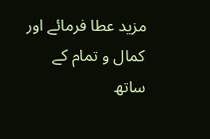مزید عطا فرمائے اور کمال و تمام کے ساتھ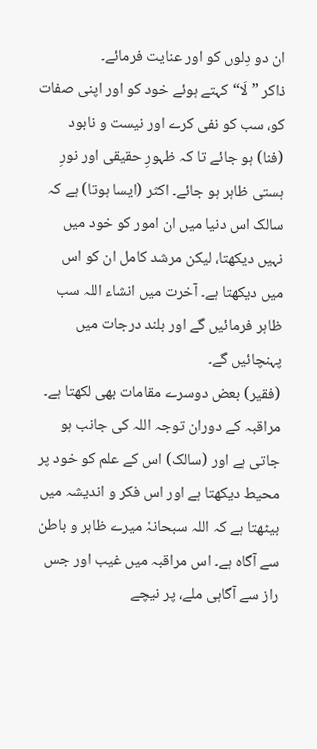ان دو دِلوں کو اور عنایت فرمائے۔
ذاکر ”لَا“ کہتے ہوئے خود کو اور اپنی صفات کو، سب کو نفی کرے اور نیست و نابود (فنا) ہو جائے تا کہ ظہورِ حقیقی اور نورِ ہستی ظاہر ہو جائے۔ اکثر (ایسا ہوتا) ہے کہ سالک اس دنیا میں ان امور کو خود میں نہیں دیکھتا، لیکن مرشد کامل ان کو اس میں دیکھتا ہے۔ آخرت میں انشاء اللہ سب ظاہر فرمائیں گے اور بلند درجات میں پہنچائیں گے۔
(فقیر) بعض دوسرے مقامات بھی لکھتا ہے۔ مراقبہ کے دوران توجہ اللہ کی جانب ہو جاتی ہے اور (سالک) اس کے علم کو خود پر محیط دیکھتا ہے اور اس فکر و اندیشہ میں بیٹھتا ہے کہ اللہ سبحانہٗ میرے ظاہر و باطن سے آگاہ ہے۔ اس مراقبہ میں غیب اور جس راز سے آگاہی ملے، پر نیچے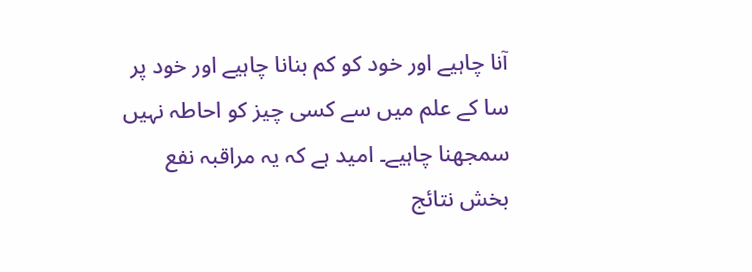آنا چاہیے اور خود کو کم بنانا چاہیے اور خود پر سا کے علم میں سے کسی چیز کو احاطہ نہیں سمجھنا چاہیے۔ امید ہے کہ یہ مراقبہ نفع بخش نتائج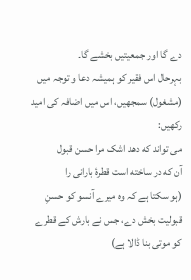دے گا اور جمعیتیں بخشے گا۔
بہرحال اس فقیر کو ہمیشہ دعا و توجہ میں (مشغول) سمجھیں، اس میں اضافہ کی امید رکھیں:
می تواند که دهد اشک مرا حسن قبول
آن که در ساخته است قطرۂ بارانی را
(ہو سکتا ہے کہ وہ میرے آنسو کو حسنِ قبولیت بخش دے، جس نے بارش کے قطرے کو موتی بنا ڈالا ہے)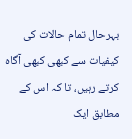بہرحال تمام حالات کی کیفیات سے کبھی کبھی آگاہ کرتے رہیں، تا کہ اس کے مطابق ایک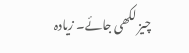چیز لکھی جائے۔ زیادہ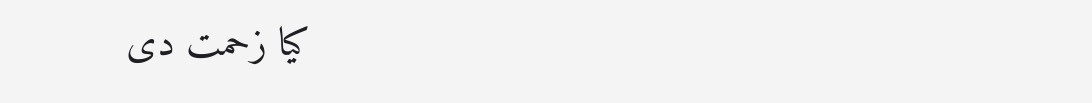کیا زحمت دی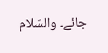جائے۔ والسّلام